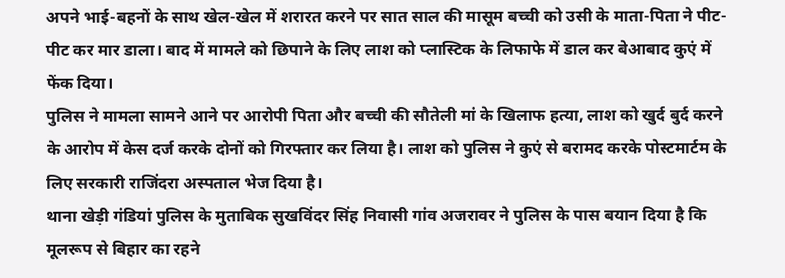अपने भाई-बहनों के साथ खेल-खेल में शरारत करने पर सात साल की मासूम बच्ची को उसी के माता-पिता ने पीट-पीट कर मार डाला। बाद में मामले को छिपाने के लिए लाश को प्लास्टिक के लिफाफे में डाल कर बेआबाद कुएं में फेंक दिया।
पुलिस ने मामला सामने आने पर आरोपी पिता और बच्ची की सौतेली मां के खिलाफ हत्या, लाश को खुर्द बुर्द करने के आरोप में केस दर्ज करके दोनों को गिरफ्तार कर लिया है। लाश को पुलिस ने कुएं से बरामद करके पोस्टमार्टम के लिए सरकारी राजिंदरा अस्पताल भेज दिया है।
थाना खेड़ी गंडियां पुलिस के मुताबिक सुखविंदर सिंह निवासी गांव अजरावर ने पुलिस के पास बयान दिया है कि मूलरूप से बिहार का रहने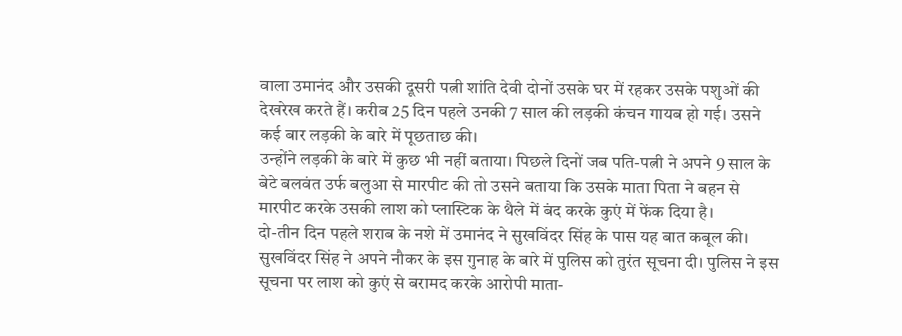वाला उमानंद और उसकी दूसरी पत्नी शांति देवी दोनों उसके घर में रहकर उसके पशुओं की देखरेख करते हैं। करीब 25 दिन पहले उनकी 7 साल की लड़की कंचन गायब हो गई। उसने कई बार लड़की के बारे में पूछताछ की।
उन्होंने लड़की के बारे में कुछ भी नहीं बताया। पिछले दिनों जब पति-पत्नी ने अपने 9 साल के बेटे बलवंत उर्फ बलुआ से मारपीट की तो उसने बताया कि उसके माता पिता ने बहन से मारपीट करके उसकी लाश को प्लास्टिक के थैले में बंद करके कुएं में फेंक दिया है।
दो-तीन दिन पहले शराब के नशे में उमानंद ने सुखविंदर सिंह के पास यह बात कबूल की। सुखविंदर सिंह ने अपने नौकर के इस गुनाह के बारे में पुलिस को तुरंत सूचना दी। पुलिस ने इस सूचना पर लाश को कुएं से बरामद करके आरोपी माता-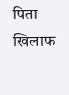पिता खिलाफ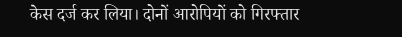केस दर्ज कर लिया। दोनों आरोपियों को गिरफ्तार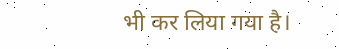भी कर लिया गया है।